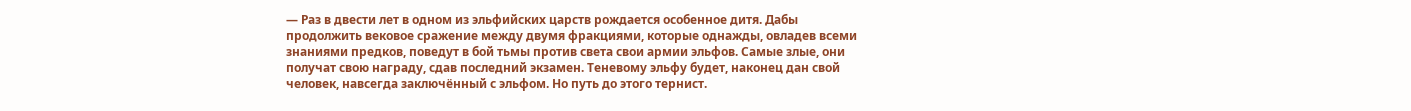— Раз в двести лет в одном из эльфийских царств рождается особенное дитя. Дабы продолжить вековое сражение между двумя фракциями, которые однажды, овладев всеми знаниями предков, поведут в бой тьмы против света свои армии эльфов. Самые злые, они получат свою награду, сдав последний экзамен. Теневому эльфу будет, наконец дан свой человек, навсегда заключённый с эльфом. Но путь до этого тернист.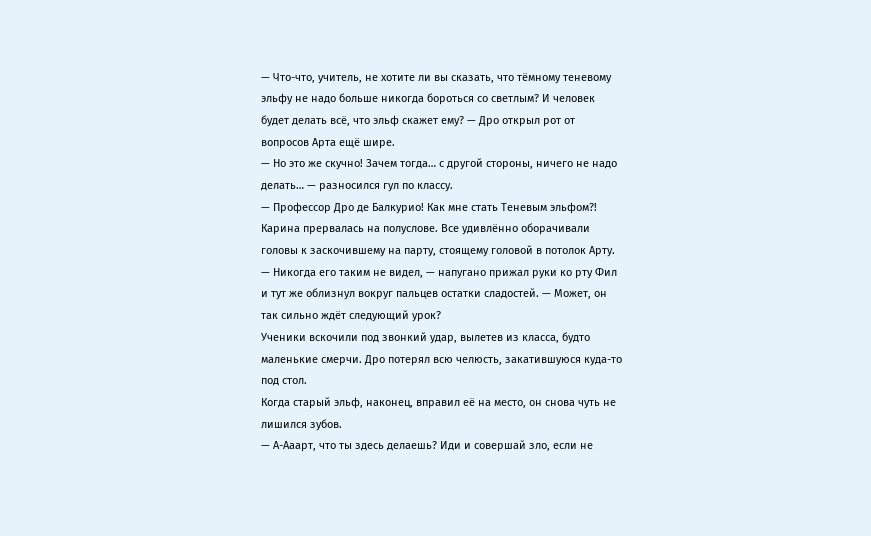— Что-что, учитель, не хотите ли вы сказать, что тёмному теневому эльфу не надо больше никогда бороться со светлым? И человек будет делать всё, что эльф скажет ему? — Дро открыл рот от вопросов Арта ещё шире.
— Но это же скучно! Зачем тогда… с другой стороны, ничего не надо делать… — разносился гул по классу.
— Профессор Дро де Балкурио! Как мне стать Теневым эльфом?!
Карина прервалась на полуслове. Все удивлённо оборачивали головы к заскочившему на парту, стоящему головой в потолок Арту.
— Никогда его таким не видел, — напугано прижал руки ко рту Фил и тут же облизнул вокруг пальцев остатки сладостей. — Может, он так сильно ждёт следующий урок?
Ученики вскочили под звонкий удар, вылетев из класса, будто маленькие смерчи. Дро потерял всю челюсть, закатившуюся куда-то под стол.
Когда старый эльф, наконец, вправил её на место, он снова чуть не лишился зубов.
— А-Ааарт, что ты здесь делаешь? Иди и совершай зло, если не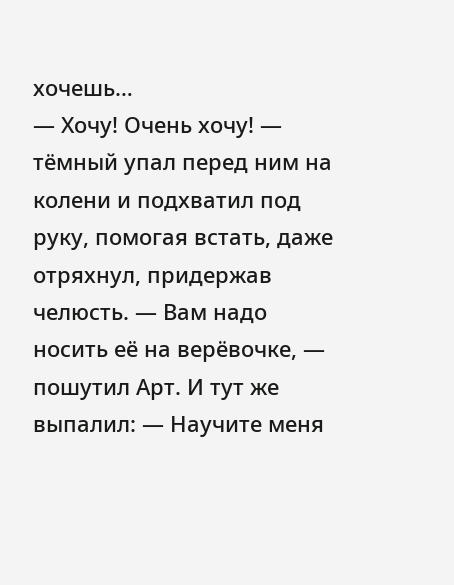хочешь…
— Хочу! Очень хочу! — тёмный упал перед ним на колени и подхватил под руку, помогая встать, даже отряхнул, придержав челюсть. — Вам надо носить её на верёвочке, — пошутил Арт. И тут же выпалил: — Научите меня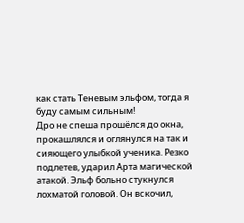как стать Теневым эльфом, тогда я буду самым сильным!
Дро не спеша прошёлся до окна, прокашлялся и оглянулся на так и сияющего улыбкой ученика. Резко подлетев, ударил Арта магической атакой. Эльф больно стукнулся лохматой головой. Он вскочил,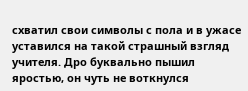схватил свои символы с пола и в ужасе уставился на такой страшный взгляд учителя. Дро буквально пышил яростью, он чуть не воткнулся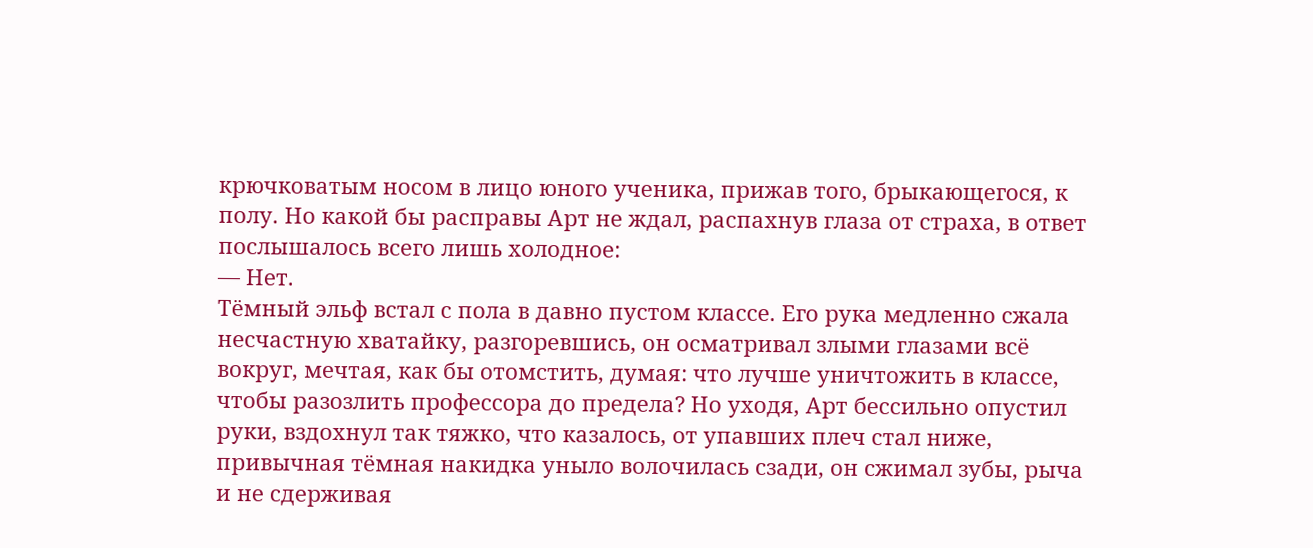крючковатым носом в лицо юного ученика, прижав того, брыкающегося, к полу. Но какой бы расправы Арт не ждал, распахнув глаза от страха, в ответ послышалось всего лишь холодное:
— Нет.
Тёмный эльф встал с пола в давно пустом классе. Его рука медленно сжала несчастную хватайку, разгоревшись, он осматривал злыми глазами всё вокруг, мечтая, как бы отомстить, думая: что лучше уничтожить в классе, чтобы разозлить профессора до предела? Но уходя, Арт бессильно опустил руки, вздохнул так тяжко, что казалось, от упавших плеч стал ниже, привычная тёмная накидка уныло волочилась сзади, он сжимал зубы, рыча и не сдерживая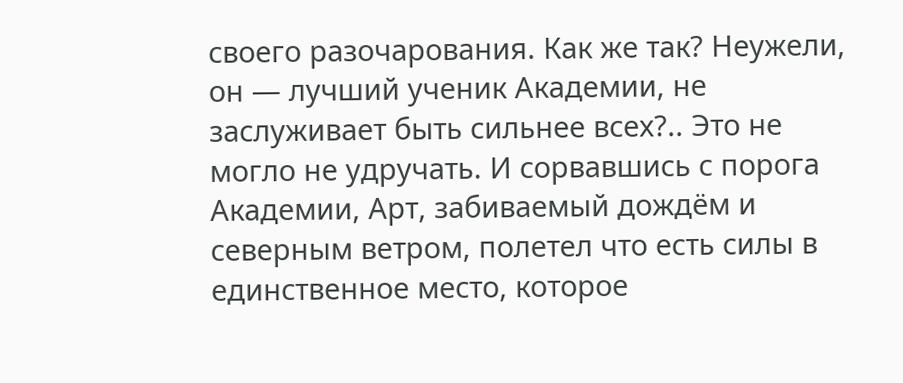своего разочарования. Как же так? Неужели, он — лучший ученик Академии, не заслуживает быть сильнее всех?.. Это не могло не удручать. И сорвавшись с порога Академии, Арт, забиваемый дождём и северным ветром, полетел что есть силы в единственное место, которое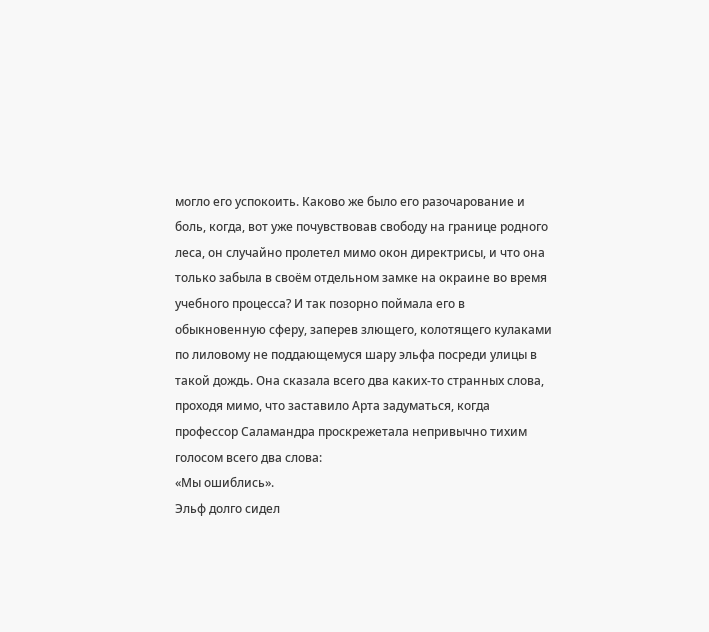могло его успокоить. Каково же было его разочарование и боль, когда, вот уже почувствовав свободу на границе родного леса, он случайно пролетел мимо окон директрисы, и что она только забыла в своём отдельном замке на окраине во время учебного процесса? И так позорно поймала его в обыкновенную сферу, заперев злющего, колотящего кулаками по лиловому не поддающемуся шару эльфа посреди улицы в такой дождь. Она сказала всего два каких-то странных слова, проходя мимо, что заставило Арта задуматься, когда профессор Саламандра проскрежетала непривычно тихим голосом всего два слова:
«Мы ошиблись».
Эльф долго сидел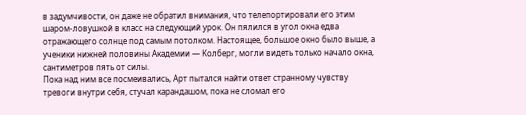в задумчивости, он даже не обратил внимания, что телепортировали его этим шаром-ловушкой в класс на следующий урок. Он пялился в угол окна едва отражающего солнце под самым потолком. Настоящее, большое окно было выше, а ученики нижней половины Академии — Колберг, могли видеть только начало окна, сантиметров пять от силы.
Пока над ним все посмеивались, Арт пытался найти ответ странному чувству тревоги внутри себя, стучал карандашом, пока не сломал его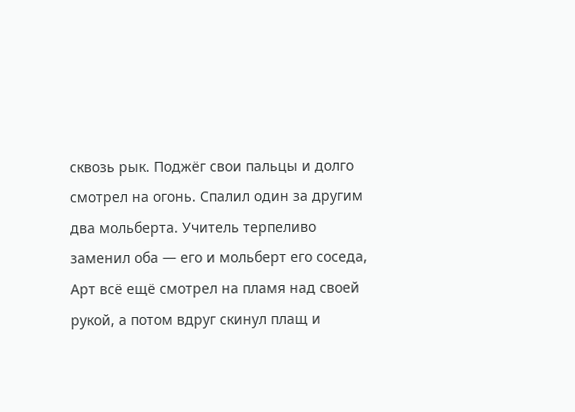сквозь рык. Поджёг свои пальцы и долго смотрел на огонь. Спалил один за другим два мольберта. Учитель терпеливо заменил оба — его и мольберт его соседа, Арт всё ещё смотрел на пламя над своей рукой, а потом вдруг скинул плащ и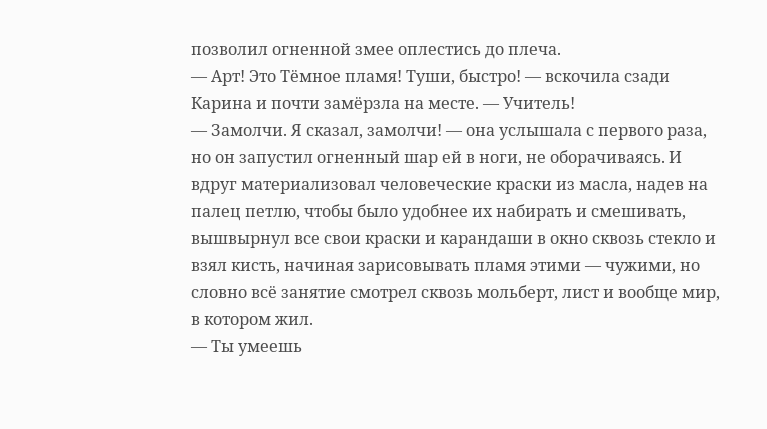позволил огненной змее оплестись до плеча.
— Арт! Это Тёмное пламя! Туши, быстро! — вскочила сзади Карина и почти замёрзла на месте. — Учитель!
— Замолчи. Я сказал, замолчи! — она услышала с первого раза, но он запустил огненный шар ей в ноги, не оборачиваясь. И вдруг материализовал человеческие краски из масла, надев на палец петлю, чтобы было удобнее их набирать и смешивать, вышвырнул все свои краски и карандаши в окно сквозь стекло и взял кисть, начиная зарисовывать пламя этими — чужими, но словно всё занятие смотрел сквозь мольберт, лист и вообще мир, в котором жил.
— Ты умеешь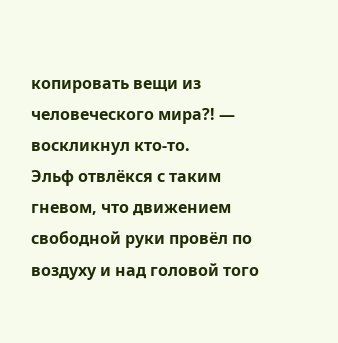копировать вещи из человеческого мира?! — воскликнул кто-то.
Эльф отвлёкся с таким гневом, что движением свободной руки провёл по воздуху и над головой того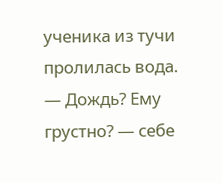ученика из тучи пролилась вода.
— Дождь? Ему грустно? — себе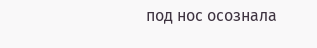под нос осознала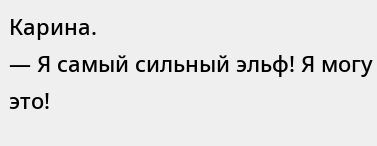Карина.
— Я самый сильный эльф! Я могу это!